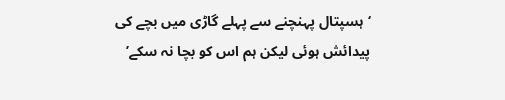‘ہسپتال پہنچنے سے پہلے گاڑی میں بچے کی پیدائش ہوئی لیکن ہم اس کو بچا نہ سکے’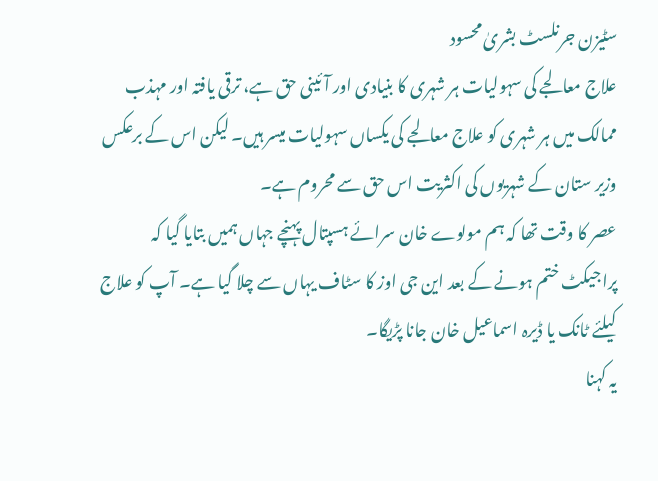سٹیزن جرنلسٹ بشریٰ محسود
علاج معالجے کی سہولیات ہر شہری کا بنیادی اور آئینی حق ہے، ترقی یافتہ اور مہذب ممالک میں ہر شہری کو علاج معالجے کی یکساں سہولیات میسر ہیں۔ لیکن اس کے برعکس وزیر ستان کے شہريوں کی اکثريت اس حق سے محروم ہے۔
عصر کا وقت تھا کہ ہم مولوے خان سرائے ہسپتال پہنچے جہاں ہمیں بتایا گیا کہ پراجیکٹ ختم ہونے کے بعد این جی اوز کا سٹاف یہاں سے چلا گیا ہے۔ آپ کو علاج کیلئے ٹانک یا ڈیرہ اسماعیل خان جانا پڑیگا۔
یہ کہنا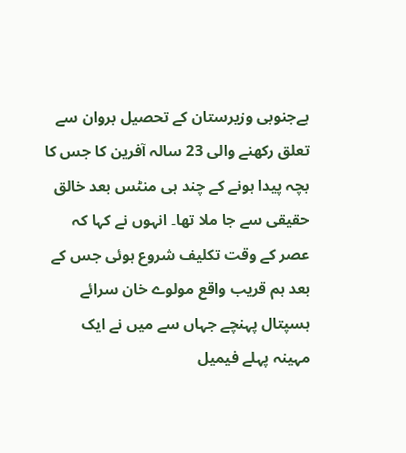ہےجنوبی وزیرستان کے تحصیل بروان سے تعلق رکھنے والی 23 سالہ آفرین کا جس کا بچہ پیدا ہونے کے چند ہی منٹس بعد خالق حقیقی سے جا ملا تھا۔ انہوں نے کہا کہ عصر کے وقت تکلیف شروع ہوئی جس کے بعد ہم قریب واقع مولوے خان سرائے ہسپتال پہنچے جہاں سے میں نے ایک مہینہ پہلے فیمیل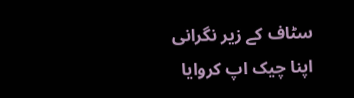سٹاف کے زیر نگرانی اپنا چیک اپ کروایا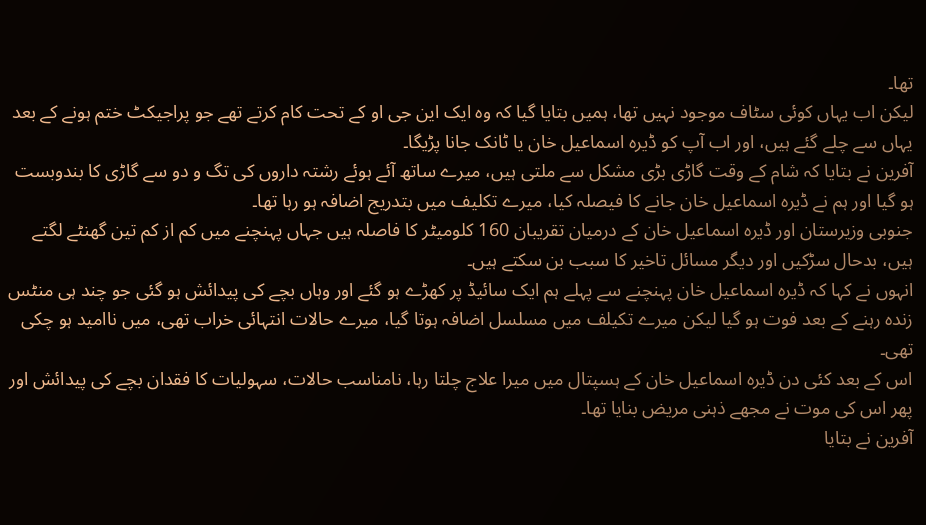تھا۔
لیکن اب یہاں کوئی سٹاف موجود نہیں تھا، ہمیں بتایا گیا کہ وہ ایک این جی او کے تحت کام کرتے تھے جو پراجیکٹ ختم ہونے کے بعد یہاں سے چلے گئے ہیں، اور اب آپ کو ڈیرہ اسماعیل خان یا ٹانک جانا پڑیگا۔
آفرین نے بتایا کہ شام کے وقت گاڑی بڑی مشکل سے ملتی ہیں، میرے ساتھ آئے ہوئے رشتہ داروں کی تگ و دو سے گاڑی کا بندوبست ہو گیا اور ہم نے ڈیرہ اسماعیل خان جانے کا فیصلہ کیا، میرے تکلیف میں بتدریج اضافہ ہو رہا تھا۔
جنوبی وزیرستان اور ڈیرہ اسماعیل خان کے درمیان تقریبان 160 کلومیٹر کا فاصلہ ہیں جہاں پہنچنے میں کم از کم تین گھنٹے لگتے ہیں، بدحال سڑکیں اور دیگر مسائل تاخیر کا سبب بن سکتے ہیں۔
انہوں نے کہا کہ ڈیرہ اسماعیل خان پہنچنے سے پہلے ہم ایک سائیڈ پر کھڑے ہو گئے اور وہاں بچے کی پیدائش ہو گئی جو چند ہی منٹس زندہ رہنے کے بعد فوت ہو گیا لیکن میرے تکیلف میں مسلسل اضافہ ہوتا گیا، میرے حالات انتہائی خراب تھی، میں ناامید ہو چکی تھی۔
اس کے بعد کئی دن ڈیرہ اسماعیل خان کے ہسپتال میں میرا علاج چلتا رہا، نامناسب حالات، سہولیات کا فقدان بچے کی پیدائش اور پھر اس کی موت نے مجھے ذہنی مریض بنایا تھا۔
آفرین نے بتایا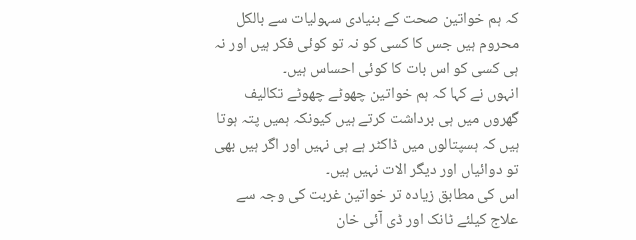کہ ہم خواتین صحت کے بنیادی سہولیات سے بالکل محروم ہیں جس کا کسی کو نہ تو کوئی فکر ہیں اور نہ ہی کسی کو اس بات کا کوئی احساس ہیں۔
انہوں نے کہا کہ ہم خواتین چھوٹے چھوٹے تکالیف گھروں میں ہی برداشت کرتے ہیں کیونکہ ہمیں پتہ ہوتا ہیں کہ ہسپتالوں میں ڈاکٹر ہے ہی نہیں اور اگر ہیں بھی تو دوائیاں اور دیگر الات نہیں ہیں۔
اس کی مطابق زیادہ تر خواتین غربت کی وجہ سے علاج کیلئے ٹانک اور ڈی آئی خان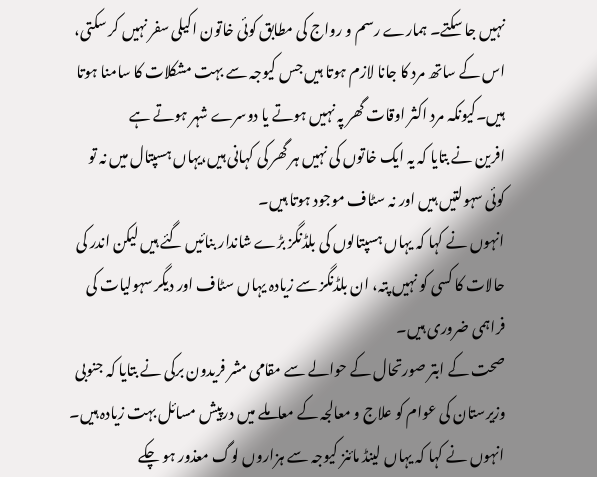نہیں جا سکتے۔ ہمارے رسم و رواج کی مطابق کوئی خاتون اکیلی سفر نہیں کر سکتی، اس کے ساتھ مرد کا جانا لازم ہوتا ہیں جس کیوجہ سے بہت مشکلات کا سامنا ہوتا ہیں۔کیونکہ مرد اکثر اوقات گھر پہ نہیں ہوتے یا دوسرے شہر ہوتے ہے
افرین نے بتایا کہ یہ ایک خاتوں کی نہیں ہر گھر کی کہانی ہیں،یہاں ہسپتال میں نہ تو کوئی سہولتیں ہیں اور نہ سٹاف موجود ہوتا ہیں۔
انہوں نے کہا کہ یہاں ہسپتالوں کی بلڈنگز بڑے شاندار بنائیں گئے ہیں لیکن اندر کی حالات کا کسی کو نہیں پتہ، ان بلڈنگز سے زیادہ یہاں سٹاف اور دیگر سہولیات کی فراہمی ضروری ہیں۔
صحت کے ابتر صورتحال کے حوالے سے مقامی مشر فریدون برکی نے بتایا کہ جنوبی وزیرستان کی عوام کو علاج و معالجہ کے معاملے میں درپیش مسائل بہت زیادہ ہیں۔
انہوں نے کہا کہ یہاں لینڈ مائنز کیوجہ سے ہزاروں لوگ معذور ہو چکے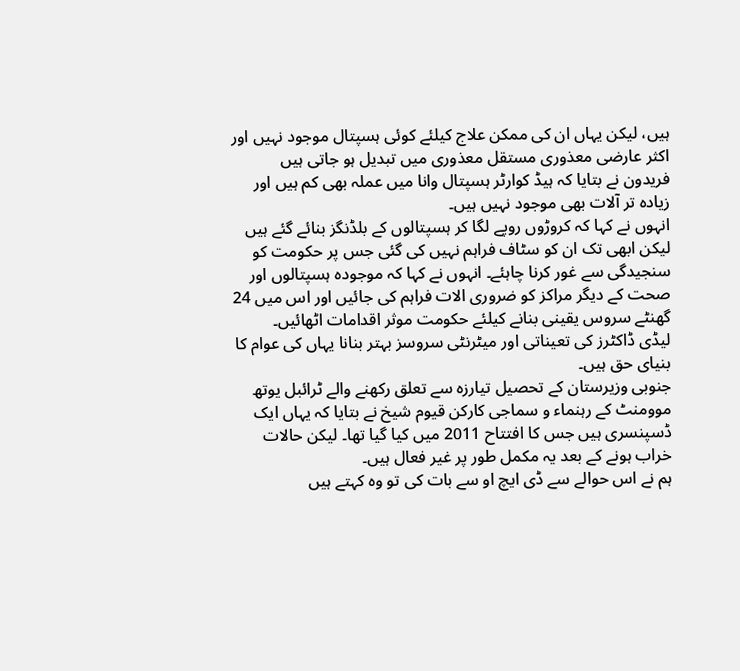ہیں، لیکن یہاں ان کی ممکن علاج کیلئے کوئی ہسپتال موجود نہیں اور اکثر عارضی معذوری مستقل معذوری میں تبدیل ہو جاتی ہیں
فریدون نے بتایا کہ ہیڈ کوارٹر ہسپتال وانا میں عملہ بھی کم ہیں اور زیادہ تر آلات بھی موجود نہیں ہیں۔
انہوں نے کہا کہ کروڑوں روپے لگا کر ہسپتالوں کے بلڈنگز بنائے گئے ہیں لیکن ابھی تک ان کو سٹاف فراہم نہیں کی گئی جس پر حکومت کو سنجیدگی سے غور کرنا چاہئے۔ انہوں نے کہا کہ موجودہ ہسپتالوں اور صحت کے دیگر مراکز کو ضروری الات فراہم کی جائیں اور اس میں 24 گھنٹے سروس یقینی بنانے کیلئے حکومت موثر اقدامات اٹھائیں۔
لیڈی ڈاکٹرز کی تعیناتی اور میٹرنٹی سروسز بہتر بنانا یہاں کی عوام کا بنیای حق ہیں۔
جنوبی وزیرستان کے تحصیل تیارزہ سے تعلق رکھنے والے ٹرائبل یوتھ موومنٹ کے رہنماء و سماجی کارکن قیوم شیخ نے بتایا کہ یہاں ایک ڈسپنسری ہیں جس کا افتتاح 2011 میں کیا گیا تھا۔ لیکن حالات خراب ہونے کے بعد یہ مکمل طور پر غیر فعال ہیں۔
ہم نے اس حوالے سے ڈی ایچ او سے بات کی تو وہ کہتے ہیں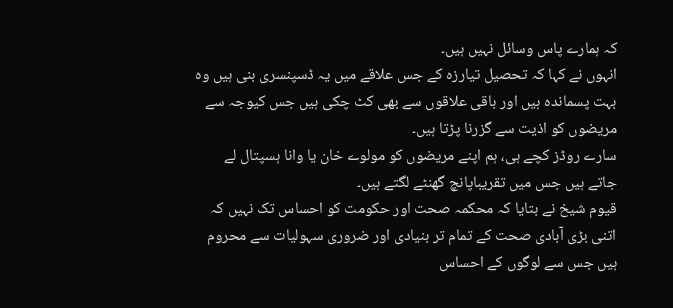کہ ہمارے پاس وسائل نہیں ہیں۔
انہوں نے کہا کہ تحصیل تیارزہ کے جس علاقے میں یہ ڈسپنسری بنی ہیں وہ بہت پسماندہ ہیں اور باقی علاقوں سے بھی کٹ چکی ہیں جس کیوجہ سے مریضوں کو اذیت سے گزرنا پڑتا ہیں۔
سارے روڈز کچے ہی، ہم اپنے مریضوں کو مولوے خان یا وانا ہسپتال لے جاتے ہیں جس میں تقریباپانچ گھنٹے لگتے ہیں۔
قیوم شیخ نے بتایا کہ محکمہ صحت اور حکومت کو احساس تک نہیں کہ اتنی بڑی آبادی صحت کے تمام تر بنیادی اور ضروری سہولیات سے محروم ہیں جس سے لوگوں کے احساس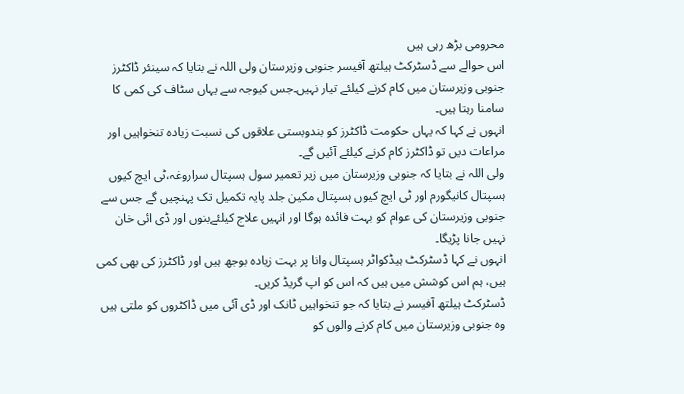محرومی بڑھ رہی ہیں
اس حوالے سے ڈسٹرکٹ ہیلتھ آفیسر جنوبی وزیرستان ولی اللہ نے بتایا کہ سینئر ڈاکٹرز جنوبی وزیرستان میں کام کرنے کیلئے تیار نہیں۔جس کیوجہ سے یہاں سٹاف کی کمی کا سامنا رہتا ہیں۔
انہوں نے کہا کہ یہاں حکومت ڈاکٹرز کو بندوبستی علاقوں کی نسبت زیادہ تنخواہیں اور مراعات دیں تو ڈاکٹرز کام کرنے کیلئے آئیں گے۔
ولی اللہ نے بتایا کہ جنوبی وزیرستان میں زیر تعمیر سول ہسپتال سراروغہ،ٹی ایچ کیوں ہسپتال کانیگورم اور ٹی ایچ کیوں ہسپتال مکین جلد پایہ تکمیل تک پہنچیں گے جس سے جنوبی وزیرستان کی عوام کو بہت فائدہ ہوگا اور انہیں علاج کیلئےبنوں اور ڈی ائی خان نہیں جانا پڑیگا۔
انہوں نے کہا ڈسٹرکٹ ہیڈکواٹر ہسپتال وانا پر بہت زیادہ بوجھ ہیں اور ڈاکٹرز کی بھی کمی ہیں، ہم اس کوشش میں ہیں کہ اس کو اپ گریڈ کریں۔
ڈسٹرکٹ ہیلتھ آفیسر نے بتایا کہ جو تنخواہیں ٹانک اور ڈی آئی میں ڈاکٹروں کو ملتی ہیں وہ جنوبی وزیرستان میں کام کرنے والوں کو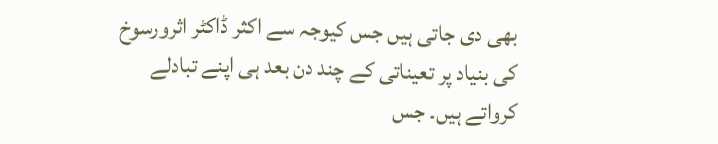بھی دی جاتی ہیں جس کیوجہ سے اکثر ڈاکٹر اثرورسوخ کی بنیاد پر تعیناتی کے چند دن بعد ہی اپنے تبادلے کرواتے ہیں۔ جس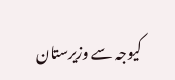کیوجہ سے وزیرستان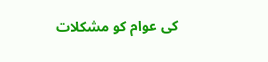کی عوام کو مشکلات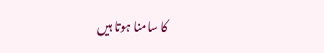کا سامنا ہوتا ہیں